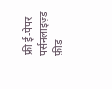फ्री ई-पेपर
पर्सनलाइज़्ड फ़ीड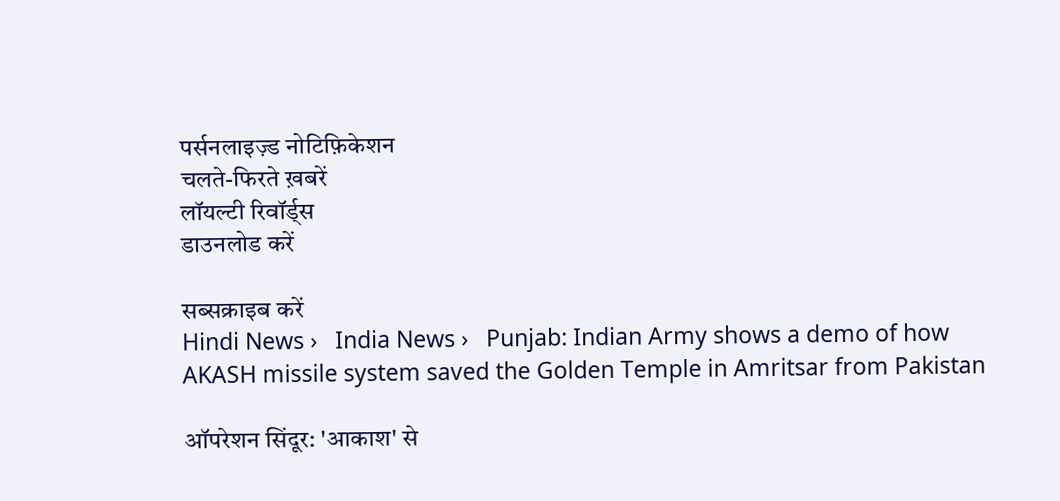पर्सनलाइज़्ड नोटिफ़िकेशन
चलते-फिरते ख़बरें
लॉयल्टी रिवॉर्ड्स
डाउनलोड करें

सब्सक्राइब करें
Hindi News ›   India News ›   Punjab: Indian Army shows a demo of how AKASH missile system saved the Golden Temple in Amritsar from Pakistan

ऑपरेशन सिंदूर: 'आकाश' से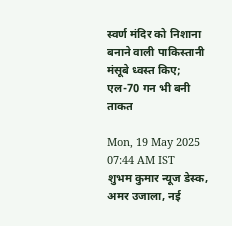स्वर्ण मंदिर को निशाना बनाने वाली पाकिस्तानी मंसूबे ध्वस्त किए; एल-70 गन भी बनी ताकत

Mon, 19 May 2025 07:44 AM IST
शुभम कुमार न्यूज डेस्क, अमर उजाला, नई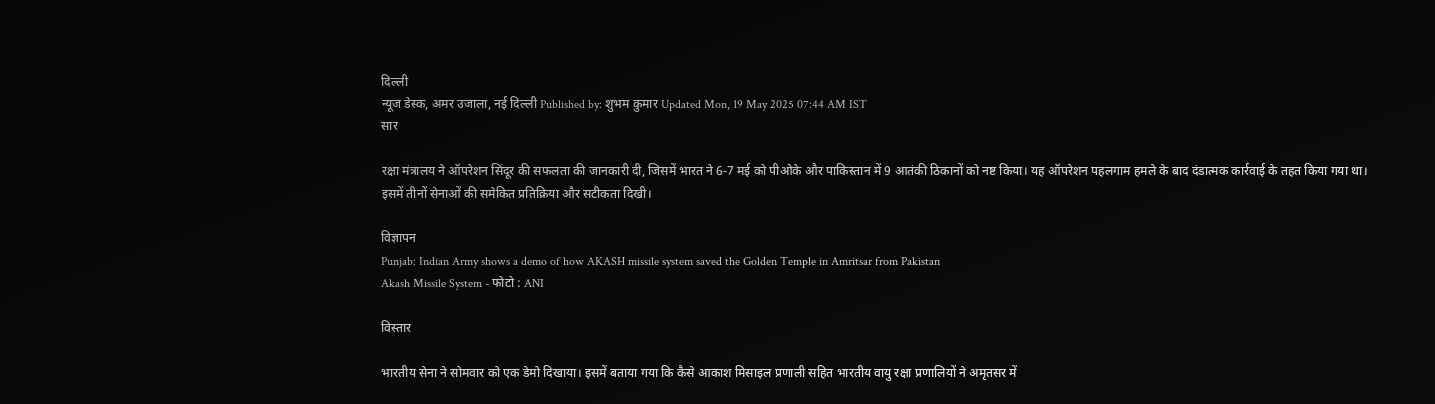दिल्ली
न्यूज डेस्क, अमर उजाला, नई दिल्ली Published by: शुभम कुमार Updated Mon, 19 May 2025 07:44 AM IST
सार

रक्षा मंत्रालय ने ऑपरेशन सिंदूर की सफलता की जानकारी दी, जिसमें भारत ने 6-7 मई को पीओके और पाकिस्तान में 9 आतंकी ठिकानों को नष्ट किया। यह ऑपरेशन पहलगाम हमले के बाद दंडात्मक कार्रवाई के तहत किया गया था। इसमें तीनों सेनाओं की समेकित प्रतिक्रिया और सटीकता दिखी।

विज्ञापन
Punjab: Indian Army shows a demo of how AKASH missile system saved the Golden Temple in Amritsar from Pakistan
Akash Missile System - फोटो : ANI

विस्तार

भारतीय सेना ने सोमवार को एक डेमो दिखाया। इसमें बताया गया कि कैसे आकाश मिसाइल प्रणाली सहित भारतीय वायु रक्षा प्रणालियों ने अमृतसर में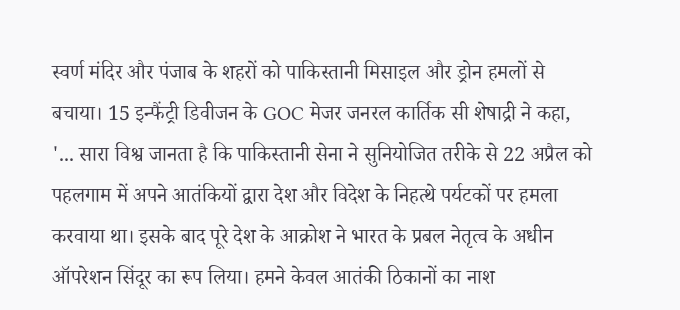स्वर्ण मंदिर और पंजाब के शहरों को पाकिस्तानी मिसाइल और ड्रोन हमलों से बचाया। 15 इन्फैंट्री डिवीजन के GOC मेजर जनरल कार्तिक सी शेषाद्री ने कहा, '... सारा विश्व जानता है कि पाकिस्तानी सेना ने सुनियोजित तरीके से 22 अप्रैल को पहलगाम में अपने आतंकियों द्वारा देश और विदेश के निहत्थे पर्यटकों पर हमला करवाया था। इसके बाद पूरे देश के आक्रोश ने भारत के प्रबल नेतृत्व के अधीन ऑपरेशन सिंदूर का रूप लिया। हमने केवल आतंकी ठिकानों का नाश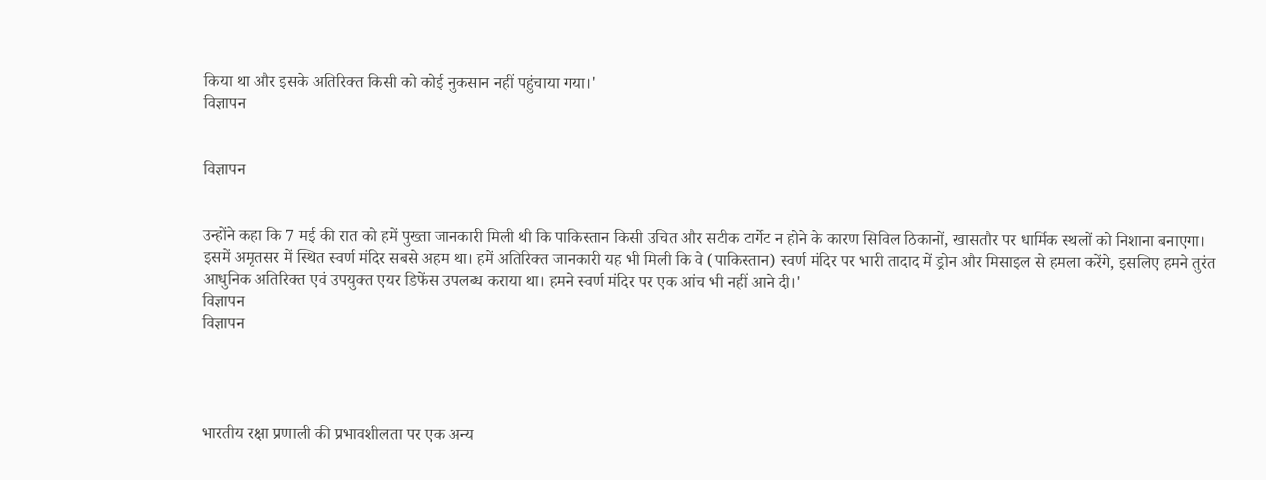किया था और इसके अतिरिक्त किसी को कोई नुकसान नहीं पहुंचाया गया।'
विज्ञापन


विज्ञापन


उन्होंने कहा कि 7 मई की रात को हमें पुख्ता जानकारी मिली थी कि पाकिस्तान किसी उचित और सटीक टार्गेट न होने के कारण सिविल ठिकानों, खासतौर पर धार्मिक स्थलों को निशाना बनाएगा। इसमें अमृतसर में स्थित स्वर्ण मंदिर सबसे अहम था। हमें अतिरिक्त जानकारी यह भी मिली कि वे (पाकिस्तान) स्वर्ण मंदिर पर भारी तादाद में ड्रोन और मिसाइल से हमला करेंगे, इसलिए हमने तुरंत आधुनिक अतिरिक्त एवं उपयुक्त एयर डिफेंस उपलब्ध कराया था। हमने स्वर्ण मंदिर पर एक आंच भी नहीं आने दी।'
विज्ञापन
विज्ञापन




भारतीय रक्षा प्रणाली की प्रभावशीलता पर एक अन्य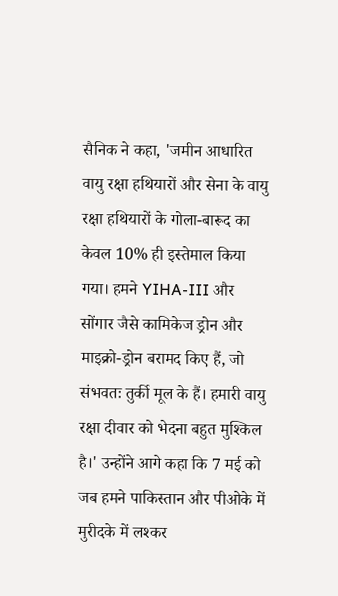सैनिक ने कहा, 'जमीन आधारित वायु रक्षा हथियारों और सेना के वायु रक्षा हथियारों के गोला-बारूद का केवल 10% ही इस्तेमाल किया गया। हमने YIHA-III और सोंगार जैसे कामिकेज ड्रोन और माइक्रो-ड्रोन बरामद किए हैं, जो संभवतः तुर्की मूल के हैं। हमारी वायु रक्षा दीवार को भेदना बहुत मुश्किल है।' उन्होंने आगे कहा कि 7 मई को जब हमने पाकिस्तान और पीओके में मुरीदके में लश्कर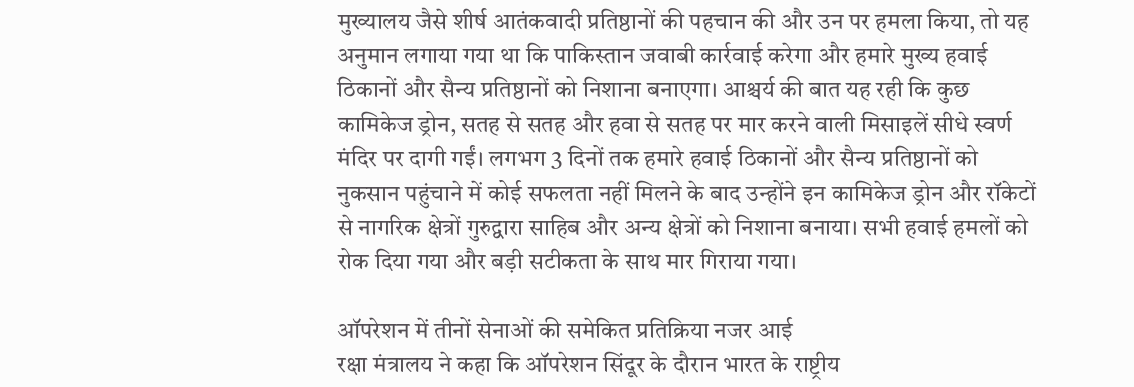मुख्यालय जैसे शीर्ष आतंकवादी प्रतिष्ठानों की पहचान की और उन पर हमला किया, तो यह अनुमान लगाया गया था कि पाकिस्तान जवाबी कार्रवाई करेगा और हमारे मुख्य हवाई ठिकानों और सैन्य प्रतिष्ठानों को निशाना बनाएगा। आश्चर्य की बात यह रही कि कुछ कामिकेज ड्रोन, सतह से सतह और हवा से सतह पर मार करने वाली मिसाइलें सीधे स्वर्ण मंदिर पर दागी गईं। लगभग 3 दिनों तक हमारे हवाई ठिकानों और सैन्य प्रतिष्ठानों को नुकसान पहुंचाने में कोई सफलता नहीं मिलने के बाद उन्होंने इन कामिकेज ड्रोन और रॉकेटों से नागरिक क्षेत्रों गुरुद्वारा साहिब और अन्य क्षेत्रों को निशाना बनाया। सभी हवाई हमलों को रोक दिया गया और बड़ी सटीकता के साथ मार गिराया गया।

ऑपरेशन में तीनों सेनाओं की समेकित प्रतिक्रिया नजर आई
रक्षा मंत्रालय ने कहा कि ऑपरेशन सिंदूर के दौरान भारत के राष्ट्रीय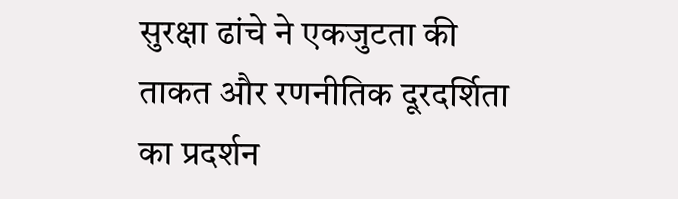सुरक्षा ढांचे ने एकजुटता की ताकत और रणनीतिक दूरदर्शिता का प्रदर्शन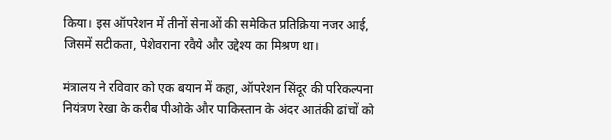किया। इस ऑपरेशन में तीनों सेनाओं की समेकित प्रतिक्रिया नजर आई, जिसमें सटीकता, पेशेवराना रवैये और उद्देश्य का मिश्रण था।

मंत्रालय ने रविवार को एक बयान में कहा, ऑपरेशन सिंदूर की परिकल्पना नियंत्रण रेखा के करीब पीओके और पाकिस्तान के अंदर आतंकी ढांचों को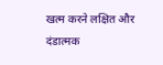खत्म करने लक्षित और दंडात्मक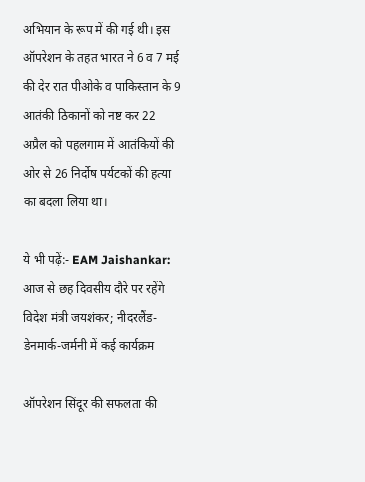अभियान के रूप में की गई थी। इस ऑपरेशन के तहत भारत ने 6 व 7 मई की देर रात पीओके व पाकिस्तान के 9 आतंकी ठिकानों को नष्ट कर 22 अप्रैल को पहलगाम में आतंकियों की ओर से 26 निर्दोष पर्यटकों की हत्या का बदला लिया था।

ये भी पढ़ें:- EAM Jaishankar: आज से छह दिवसीय दौरे पर रहेंगे विदेश मंत्री जयशंकर; नीदरलैंड-डेनमार्क-जर्मनी में कई कार्यक्रम

ऑपरेशन सिंदूर की सफलता की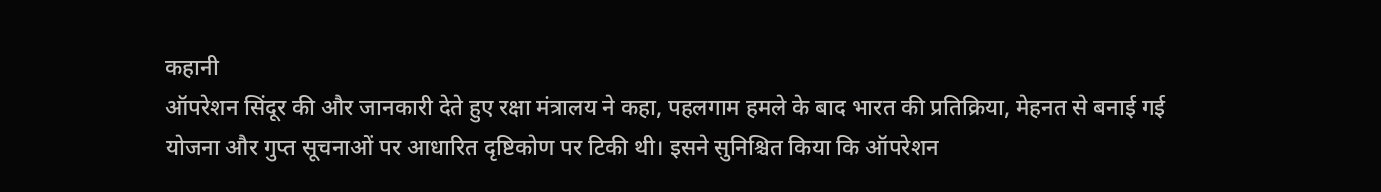कहानी
ऑपरेशन सिंदूर की और जानकारी देते हुए रक्षा मंत्रालय ने कहा, पहलगाम हमले के बाद भारत की प्रतिक्रिया, मेहनत से बनाई गई योजना और गुप्त सूचनाओं पर आधारित दृष्टिकोण पर टिकी थी। इसने सुनिश्चित किया कि ऑपरेशन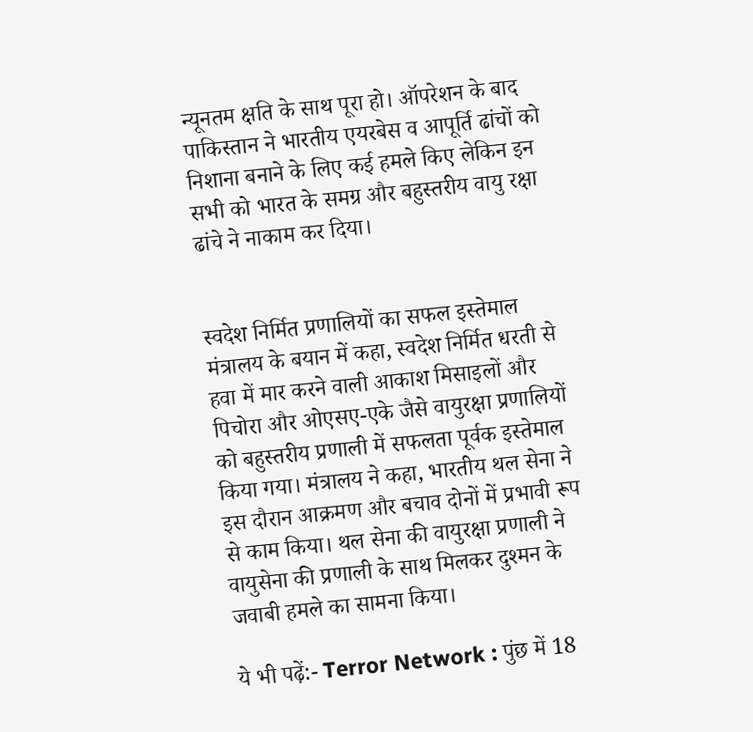न्यूनतम क्षति के साथ पूरा हो। ऑपरेशन के बाद पाकिस्तान ने भारतीय एयरबेस व आपूर्ति ढांचों को निशाना बनाने के लिए कई हमले किए लेकिन इन सभी को भारत के समग्र और बहुस्तरीय वायु रक्षा ढांचे ने नाकाम कर दिया।


स्वदेश निर्मित प्रणालियों का सफल इस्तेमाल
मंत्रालय के बयान में कहा, स्वदेश निर्मित धरती से हवा में मार करने वाली आकाश मिसाइलों और पिचोरा और ओएसए-एके जैसे वायुरक्षा प्रणालियों को बहुस्तरीय प्रणाली में सफलता पूर्वक इस्तेमाल किया गया। मंत्रालय ने कहा, भारतीय थल सेना ने इस दौरान आक्रमण और बचाव दोनों में प्रभावी रूप से काम किया। थल सेना की वायुरक्षा प्रणाली ने वायुसेना की प्रणाली के साथ मिलकर दुश्मन के जवाबी हमले का सामना किया।

ये भी पढ़ें:- Terror Network : पुंछ में 18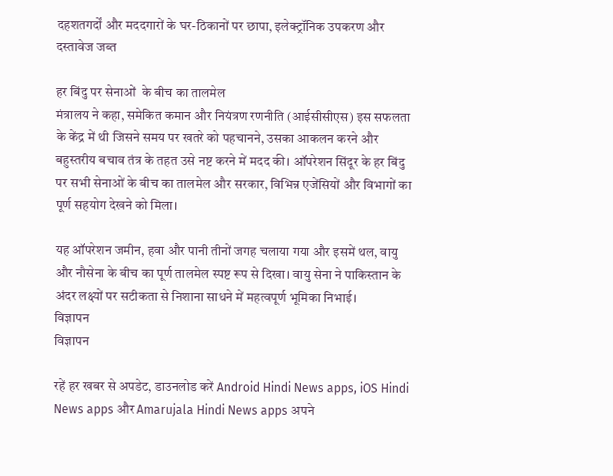दहशतगर्दों और मददगारों के घर-ठिकानों पर छापा, इलेक्ट्रॉनिक उपकरण और दस्तावेज जब्त

हर बिंदु पर सेनाओं  के बीच का तालमेल
मंत्रालय ने कहा, समेकित कमान और नियंत्रण रणनीति (आईसीसीएस) इस सफलता के केंद्र में थी जिसने समय पर खतरे को पहचानने, उसका आकलन करने और बहुस्तरीय बचाव तंत्र के तहत उसे नष्ट करने में मदद की। ऑपरेशन सिंदूर के हर बिंदु पर सभी सेनाओं के बीच का तालमेल और सरकार, विभिन्न एजेंसियों और विभागों का पूर्ण सहयोग देखने को मिला।

यह ऑपरेशन जमीन, हवा और पानी तीनों जगह चलाया गया और इसमें थल, वायु और नौसेना के बीच का पूर्ण तालमेल स्पष्ट रूप से दिखा। वायु सेना ने पाकिस्तान के अंदर लक्ष्यों पर सटीकता से निशाना साधने में महत्वपूर्ण भूमिका निभाई।
विज्ञापन
विज्ञापन

रहें हर खबर से अपडेट, डाउनलोड करें Android Hindi News apps, iOS Hindi News apps और Amarujala Hindi News apps अपने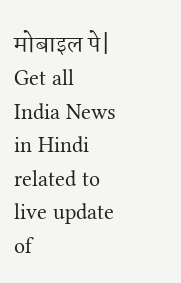मोबाइल पे|
Get all India News in Hindi related to live update of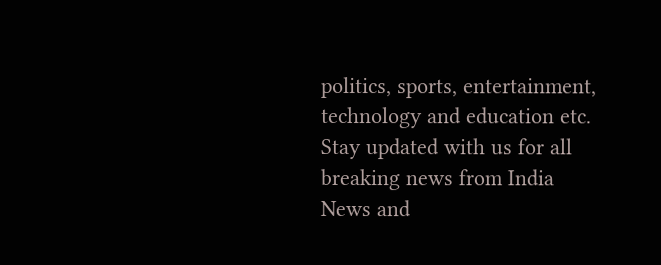politics, sports, entertainment, technology and education etc. Stay updated with us for all breaking news from India News and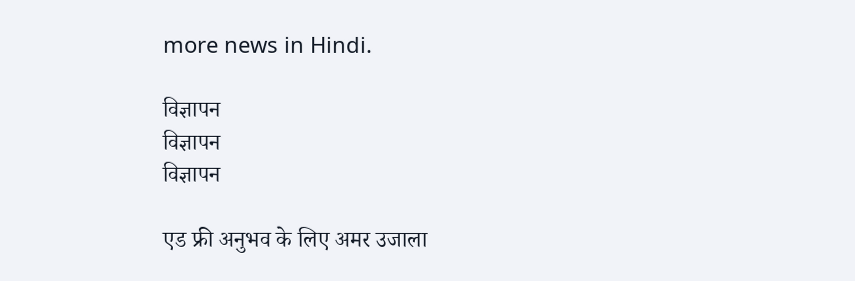more news in Hindi.

विज्ञापन
विज्ञापन
विज्ञापन

एड फ्री अनुभव के लिए अमर उजाला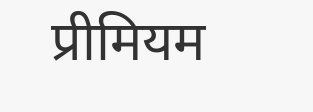प्रीमियम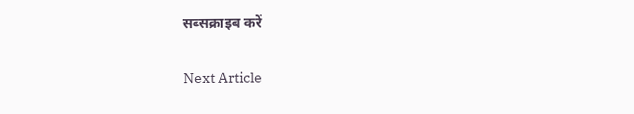सब्सक्राइब करें

Next Article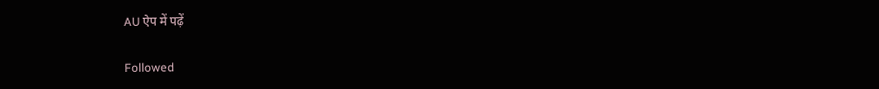AU ऐप में पढ़ें

Followed